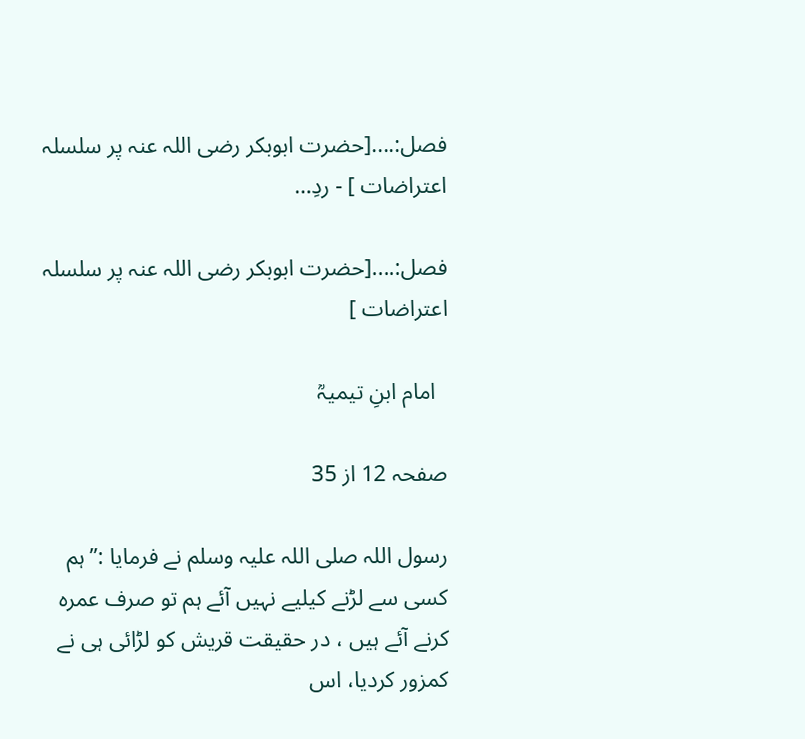فصل:....[حضرت ابوبکر رضی اللہ عنہ پر سلسلہ اعتراضات ] - ردِ…

فصل:....[حضرت ابوبکر رضی اللہ عنہ پر سلسلہ اعتراضات ]

  امام ابنِ تیمیہؒ

صفحہ 12 از 35

رسول اللہ صلی اللہ علیہ وسلم نے فرمایا :’’ہم کسی سے لڑنے کیلیے نہیں آئے ہم تو صرف عمرہ کرنے آئے ہیں ، در حقیقت قریش کو لڑائی ہی نے کمزور کردیا، اس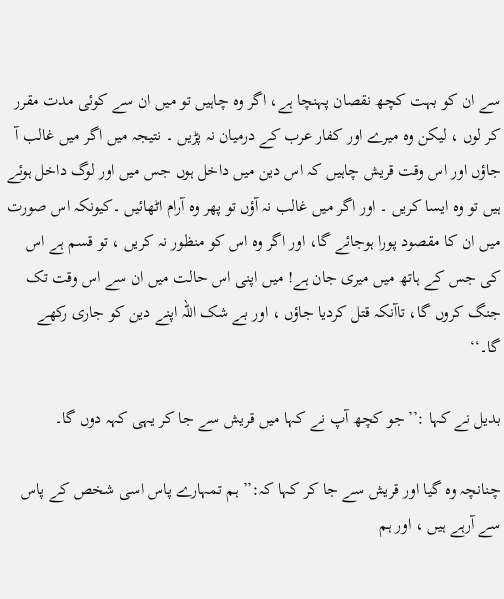سے ان کو بہت کچھ نقصان پہنچا ہے، اگر وہ چاہیں تو میں ان سے کوئی مدت مقرر کر لوں ، لیکن وہ میرے اور کفار عرب کے درمیان نہ پڑیں ۔ نتیجہ میں اگر میں غالب آ جاؤں اور اس وقت قریش چاہیں کہ اس دین میں داخل ہوں جس میں اور لوگ داخل ہوئے ہیں تو وہ ایسا کریں ۔ اور اگر میں غالب نہ آؤں تو پھر وہ آرام اٹھائیں ۔کیونکہ اس صورت میں ان کا مقصود پورا ہوجائے گا، اور اگر وہ اس کو منظور نہ کریں ، تو قسم ہے اس کی جس کے ہاتھ میں میری جان ہے! میں اپنی اس حالت میں ان سے اس وقت تک جنگ کروں گا، تاآنکہ قتل کردیا جاؤں ، اور بے شک اللہ اپنے دین کو جاری رکھے گا۔‘‘

بدیل نے کہا :’’جو کچھ آپ نے کہا میں قریش سے جا کر یہی کہہ دوں گا۔

چنانچہ وہ گیا اور قریش سے جا کر کہا کہ:’’ ہم تمہارے پاس اسی شخص کے پاس سے آرہے ہیں ، اور ہم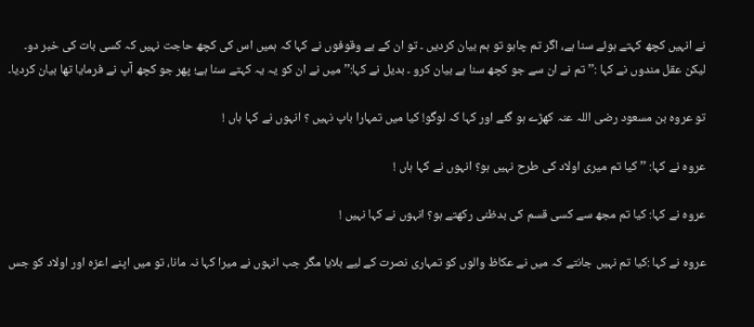نے انہیں کچھ کہتے ہوئے سنا ہے، اگر تم چاہو تو ہم بیان کردیں ۔ تو ان کے بے وقوفوں نے کہا کہ ہمیں اس کی کچھ حاجت نہیں کہ کسی بات کی خبر دو۔ لیکن عقل مندوں نے کہا :’’ تم نے ان سے جو کچھ سنا ہے بیان کرو ۔ بدیل نے کہا:’’ میں نے ان کو یہ یہ کہتے سنا ہے؛ پھر جو کچھ آپ نے فرمایا تھا بیان کردیا۔

تو عروہ بن مسعود رضی اللہ عنہ کھڑے ہو گئے اور کہا کہ لوگو! کیا میں تمہارا باپ نہیں ؟ انہوں نے کہا ہاں !

عروہ نے کہا: ’’کیا تم میری اولاد کی طرح نہیں ہو؟ انہوں نے کہا ہاں !

عروہ نے کہا: کیا تم مجھ سے کسی قسم کی بدظنی رکھتے ہو؟ انہوں نے کہا نہیں !

عروہ نے کہا :کیا تم نہیں جانتے کہ میں نے عکاظ والوں کو تمہاری نصرت کے لیے بلایا مگر جب انہوں نے میرا کہا نہ مانا، تو میں اپنے اعزہ اور اولاد کو جس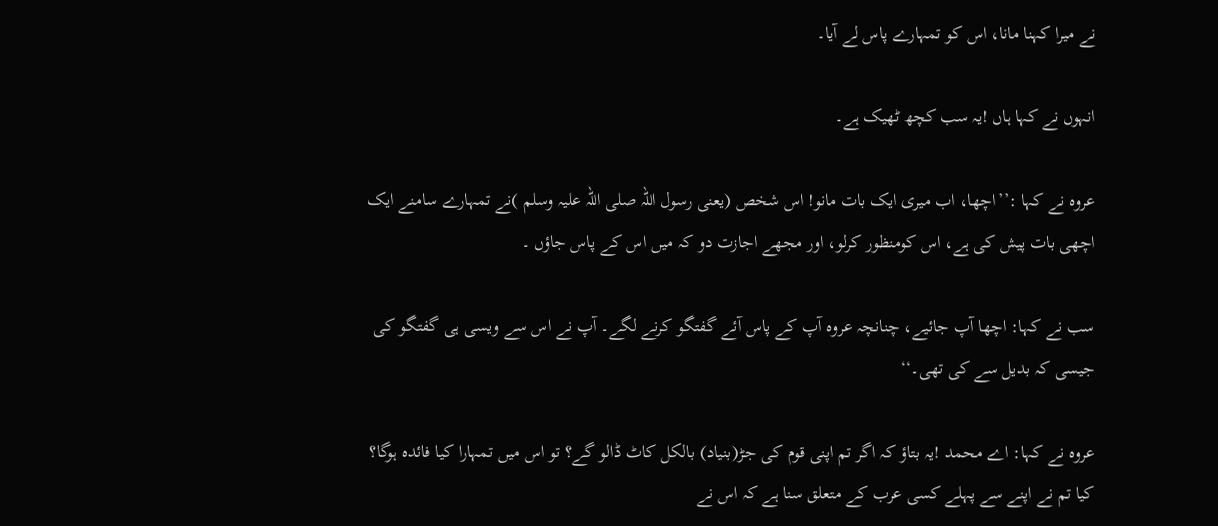نے میرا کہنا مانا، اس کو تمہارے پاس لے آیا۔

انہوں نے کہا ہاں !یہ سب کچھ ٹھیک ہے۔

عروہ نے کہا :’’اچھا، اب میری ایک بات مانو! اس شخص (یعنی رسول اللہ صلی اللہ علیہ وسلم )نے تمہارے سامنے ایک اچھی بات پیش کی ہے، اس کومنظور کرلو، اور مجھے اجازت دو کہ میں اس کے پاس جاؤں ۔

سب نے کہا: اچھا آپ جائیے، چنانچہ عروہ آپ کے پاس آئے گفتگو کرنے لگے۔ آپ نے اس سے ویسی ہی گفتگو کی جیسی کہ بدیل سے کی تھی۔‘‘

عروہ نے کہا: اے محمد !یہ بتاؤ کہ اگر تم اپنی قوم کی جڑ(بنیاد) بالکل کاٹ ڈالو گے؟ تو اس میں تمہارا کیا فائدہ ہوگا؟ کیا تم نے اپنے سے پہلے کسی عرب کے متعلق سنا ہے کہ اس نے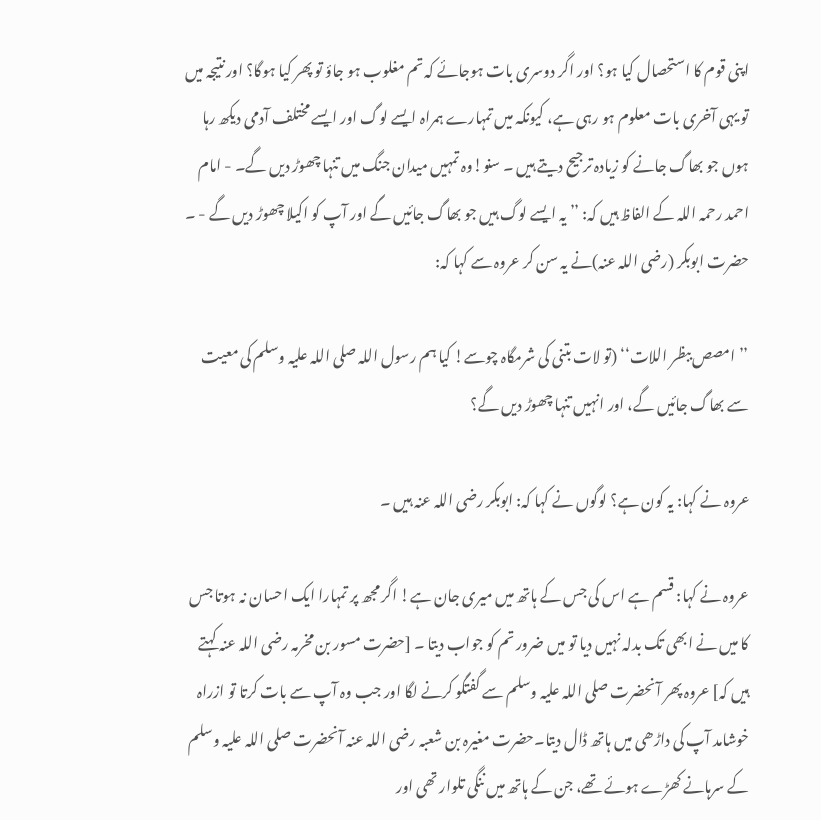اپنی قوم کا استحصال کیا ہو؟ اور اگر دوسری بات ہوجائے کہ تم مغلوب ہو جاؤ تو پھر کیا ہوگا؟ اور نتیجہ میں تو یہی آخری بات معلوم ہو رہی ہے، کیونکہ میں تمہارے ہمراہ ایسے لوگ اور ایسے مختلف آدمی دیکھ رہا ہوں جو بھاگ جانے کو زیادہ ترجیح دیتے ہیں ۔ سنو!وہ تمہیں میدان جنگ میں تنہا چھوڑ دیں گے۔ - امام احمد رحمہ اللہ کے الفاظ ہیں کہ: ’’ یہ ایسے لوگ ہیں جو بھاگ جائیں گے اور آپ کو اکیلا چھوڑ دیں گے - ۔ حضرت ابوبکر (رضی اللہ عنہ)نے یہ سن کر عروہ سے کہا کہ:

’’ امصص ببظر اللات‘‘ (تو لات بتنی کی شرمگاہ چوسے! کیا ہم رسول اللہ صلی اللہ علیہ وسلم کی معیت سے بھاگ جائیں گے، اور انہیں تنہا چھوڑ دیں گے؟

عروہ نے کہا: یہ کون ہے؟ لوگوں نے کہا کہ: ابوبکر رضی اللہ عنہ ہیں ۔

عروہ نے کہا: قسم ہے اس کی جس کے ہاتھ میں میری جان ہے! اگر مجھ پر تمہارا ایک احسان نہ ہوتا جس کا میں نے ابھی تک بدلہ نہیں دیا تو میں ضرور تم کو جواب دیتا ۔ [حضرت مسور بن مخرمہ رضی اللہ عنہ کہتے ہیں کہ] عروہ پھر آنحضرت صلی اللہ علیہ وسلم سے گفتگو کرنے لگا اور جب وہ آپ سے بات کرتا تو ازراہ خوشامد آپ کی داڑھی میں ہاتھ ڈال دیتا۔حضرت مغیرہ بن شعبہ رضی اللہ عنہ آنحضرت صلی اللہ علیہ وسلم کے سرہانے کھڑے ہوئے تھے، جن کے ہاتھ میں ننگی تلوار تھی اور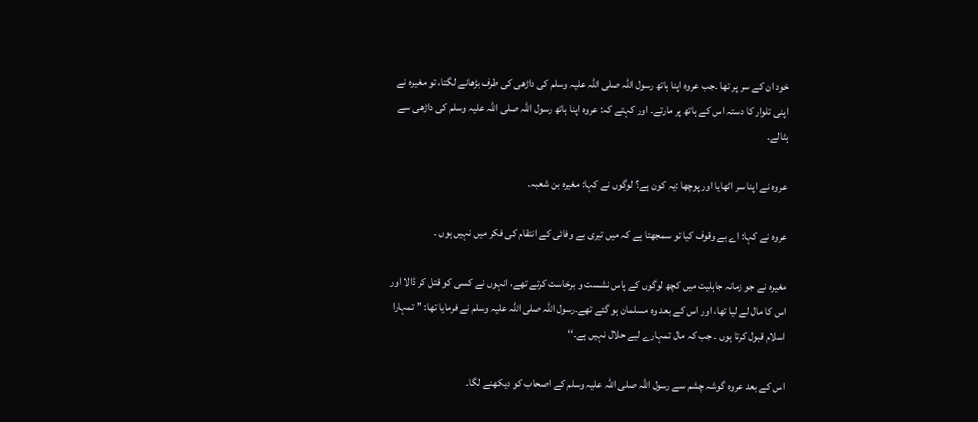خود ان کے سر پر تھا ۔جب عروہ اپنا ہاتھ رسول اللہ صلی اللہ علیہ وسلم کی داڑھی کی طرف بڑھانے لگتا، تو مغیرہ نے اپنی تلوار کا دستہ اس کے ہاتھ پر مارتے۔ اور کہتے کہ: عروہ اپنا ہاتھ رسول اللہ صلی اللہ علیہ وسلم کی داڑھی سے ہٹالے۔

عروہ نے اپنا سر اٹھایا اور پوچھا :یہ کون ہے؟ لوگوں نے کہا: مغیرہ بن شعبہ۔

عروہ نے کہا: اے بے وقوف کیا تو سمجھتا ہے کہ میں تیری بے وفائی کے انتقام کی فکر میں نہیں ہوں ۔

مغیرہ نے جو زمانہ جاہلیت میں کچھ لوگوں کے پاس نشست و برخاست کرتے تھے، انہوں نے کسی کو قتل کر ڈالا اور اس کا مال لے لیا تھا، اور اس کے بعد وہ مسلمان ہو گئے تھے۔رسول اللہ صلی اللہ علیہ وسلم نے فرمایا تھا: ’’ تمہارا اسلام قبول کرتا ہوں ۔ جب کہ مال تمہارے لیے حلال نہیں ہے۔‘‘

اس کے بعد عروہ گوشہ چشم سے رسول اللہ صلی اللہ علیہ وسلم کے اصحاب کو دیکھنے لگا۔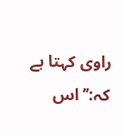راوی کہتا ہے کہ:’’ اس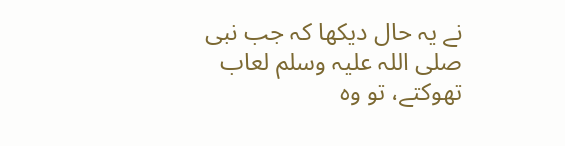نے یہ حال دیکھا کہ جب نبی صلی اللہ علیہ وسلم لعاب تھوکتے، تو وہ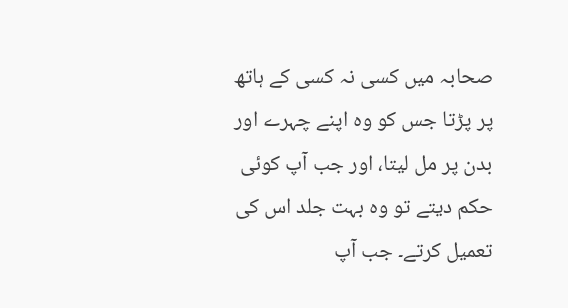صحابہ میں کسی نہ کسی کے ہاتھ پر پڑتا جس کو وہ اپنے چہرے اور بدن پر مل لیتا، اور جب آپ کوئی حکم دیتے تو وہ بہت جلد اس کی تعمیل کرتے۔ جب آپ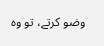وضو کرتے، تو وہ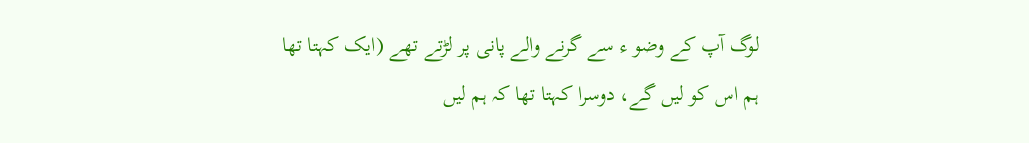لوگ آپ کے وضو ء سے گرنے والے پانی پر لڑتے تھے (ایک کہتا تھا ہم اس کو لیں گے، دوسرا کہتا تھا کہ ہم لیں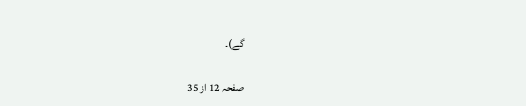گے)۔

صفحہ 12 از 35